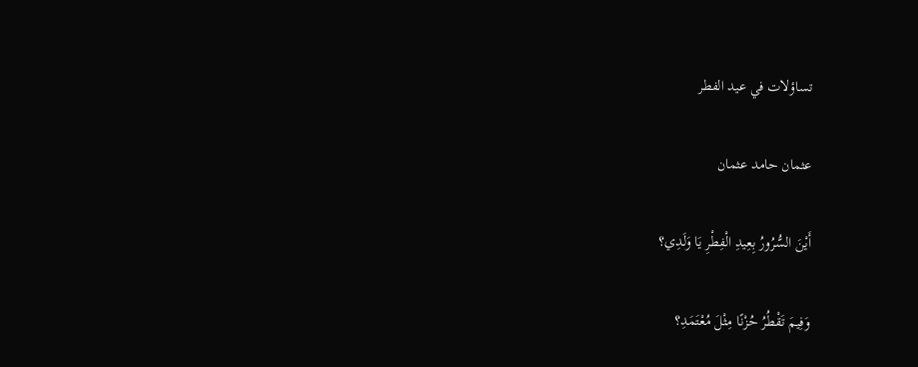تساؤلات في عيد الفطر

عثمان حامد عثمان

أَيْنَ السُّرُورُ بِعِيدِ الْفِطْرِ يَا وَلَدِي؟

وَفِيمَ تَقْطُرُ حُزْنًا مِثْلَ مُعْتَمَدِ؟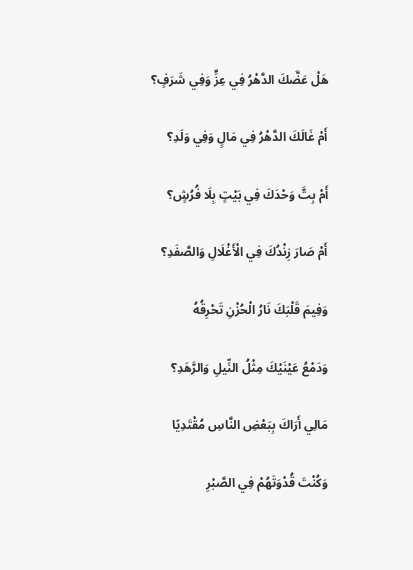هَلْ عَضَّكَ الدَّهْرُ فِي عِزٍّ وَفِي شَرَفٍ؟

أَمْ غَالَكَ الدَّهْرُ فِي مَالٍ وَفِي وَلَدِ؟

أَمْ بِتَّ وَحْدَكَ فِي بَيْتٍ بِلَا فُرُشٍ؟

أَمْ صَارَ زِنْدُكَ فِي الْأَغْلَالِ وَالصَّفَدِ؟

وَفِيمَ قَلْبَكَ نَارُ الْحُزْنِ تَحْرِقُهُ

وَدَمْعُ عَيْنَيْكَ مِثْلُ النِّيلِ وَالرَّهَدِ؟

مَالِي أَرَاكَ بِبَعْضِ النَّاسِ مُقْتَدِيًا

وَكُنْتَ قُدْوَتَهُمْ فِي الصَّبْرِ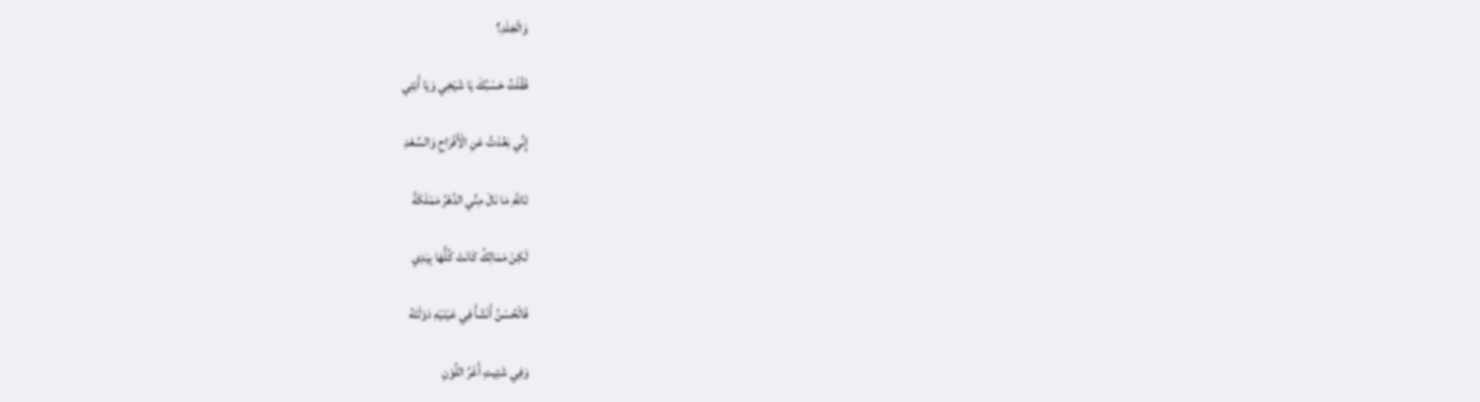وَالْجَلَدِ؟

فَقُلْتُ حَسْبُكَ يَا شَيْخِي وَيَا أَبَتِي

إِنِّي بَعُدْتُ عَنِ الْأَفْرَاحِ وَالسَّعْدِ

تَاللَّهِ مَا نَالَ مِنِّي الدَّهْرُ مَمْلَكَةً

لَكِنْ مَمَالِكُ كَانَتْ كُلُّهَا بِيَدِي

فَالْحُسْنُ أَنْشَأَ فِي عَيْنَيْهِ دَوْلَتَهُ

وَفِي شَتِيتِ أَغَرِّ اللَّوْنِ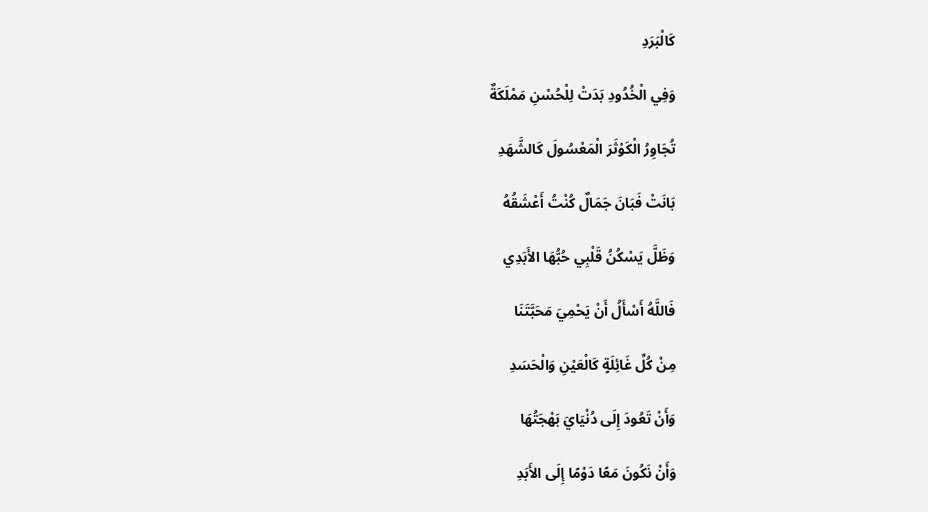كَالْبَرَدِ

وَفِي الْخُدُودِ بَدَتْ لِلْحُسْنِ مَمْلَكَةٌ

تُجَاوِرُ الْكَوْثَرَ الْمَعْسُولَ كَالشَّهَدِ

بَانَتْ فَبَانَ جَمَالٌ كُنْتُ أَعْشَقُهُ

وَظَلَّ يَسْكُنُ قَلْبِي حُبُّهَا الأَبَدِي

فَاللَّهُ أَسْأَلُ أَنْ يَحْمِيَ مَحَبَّتَنَا

مِنْ كُلِّ غَائِلَةٍ كَالْعَيْنِ وَالْحَسَدِ

وَأَنْ تَعُودَ إِلَى دُنْيَايَ بَهْجَتُهَا

وَأَنْ نَكُونَ مَعًا دَوْمًا إِلَى الأَبَدِ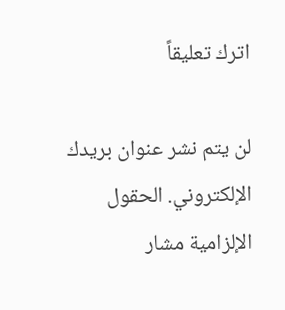اترك تعليقاً

لن يتم نشر عنوان بريدك الإلكتروني. الحقول الإلزامية مشار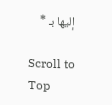إليها بـ *

Scroll to Top